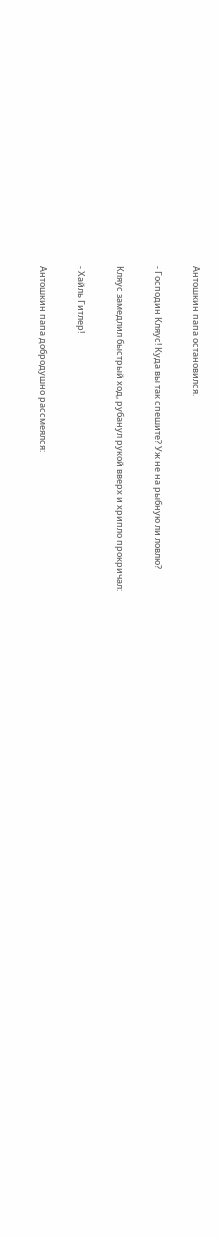Антошкин папа остановился.

- Господин Кляус! Куда вы так спешите? Уж не на рыбную ли ловлю?

Кляус замедлил быстрый ход, рубанул рукой вверх и хрипло прокричал:

- Хайль Гитлер!

Антошкин папа добродушно рассмеялся: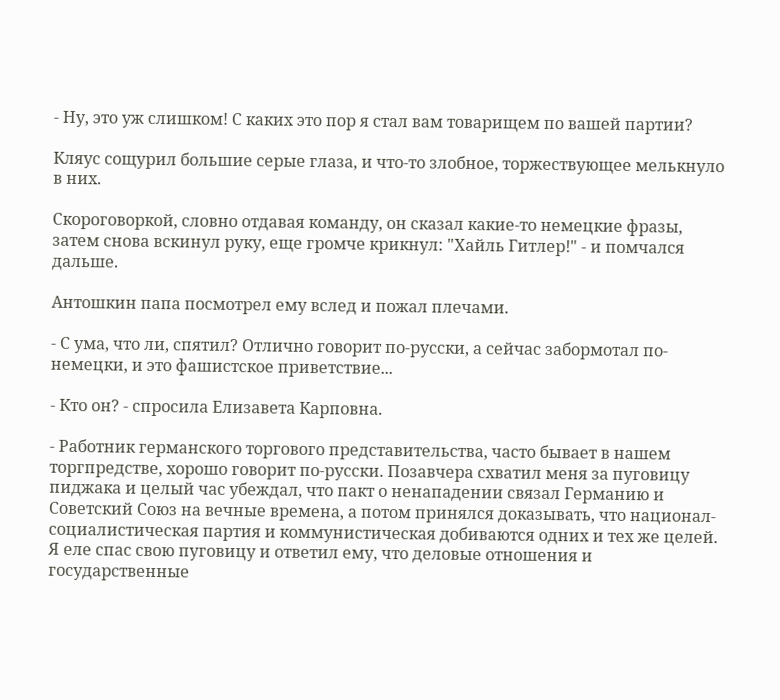- Ну, это уж слишком! С каких это пор я стал вам товарищем по вашей партии?

Кляус сощурил большие серые глаза, и что-то злобное, торжествующее мелькнуло в них.

Скороговоркой, словно отдавая команду, он сказал какие-то немецкие фразы, затем снова вскинул руку, еще громче крикнул: "Хайль Гитлер!" - и помчался дальше.

Антошкин папа посмотрел ему вслед и пожал плечами.

- С ума, что ли, спятил? Отлично говорит по-русски, а сейчас забормотал по-немецки, и это фашистское приветствие...

- Кто он? - спросила Елизавета Карповна.

- Работник германского торгового представительства, часто бывает в нашем торгпредстве, хорошо говорит по-русски. Позавчера схватил меня за пуговицу пиджака и целый час убеждал, что пакт о ненападении связал Германию и Советский Союз на вечные времена, а потом принялся доказывать, что национал-социалистическая партия и коммунистическая добиваются одних и тех же целей. Я еле спас свою пуговицу и ответил ему, что деловые отношения и государственные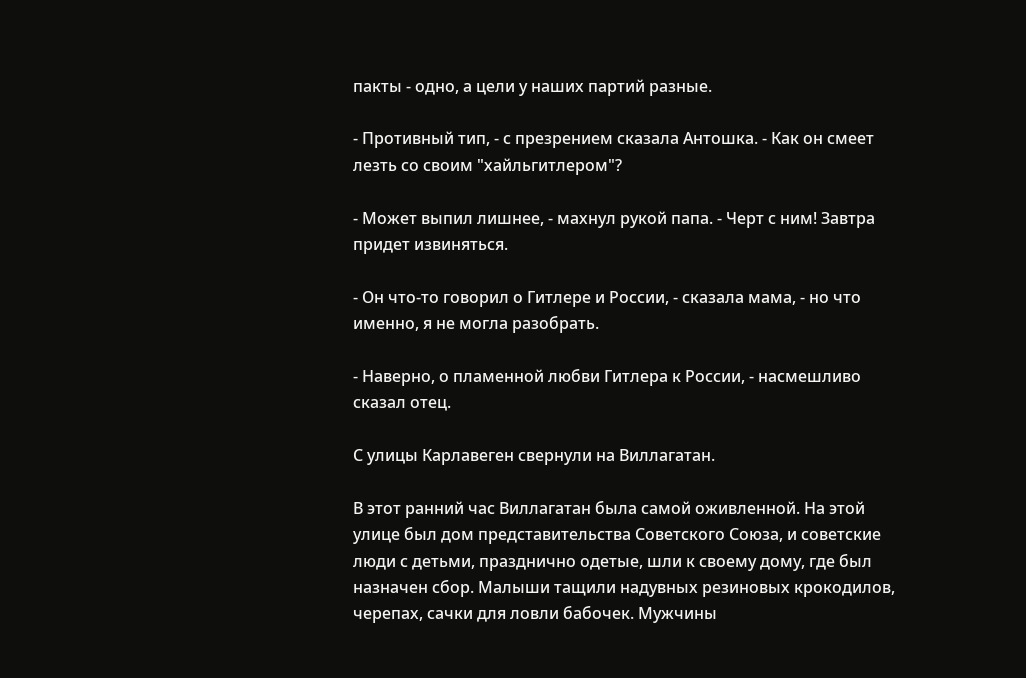пакты - одно, а цели у наших партий разные.

- Противный тип, - с презрением сказала Антошка. - Как он смеет лезть со своим "хайльгитлером"?

- Может выпил лишнее, - махнул рукой папа. - Черт с ним! Завтра придет извиняться.

- Он что-то говорил о Гитлере и России, - сказала мама, - но что именно, я не могла разобрать.

- Наверно, о пламенной любви Гитлера к России, - насмешливо сказал отец.

С улицы Карлавеген свернули на Виллагатан.

В этот ранний час Виллагатан была самой оживленной. На этой улице был дом представительства Советского Союза, и советские люди с детьми, празднично одетые, шли к своему дому, где был назначен сбор. Малыши тащили надувных резиновых крокодилов, черепах, сачки для ловли бабочек. Мужчины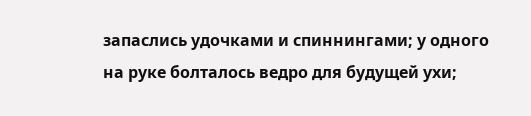запаслись удочками и спиннингами; у одного на руке болталось ведро для будущей ухи;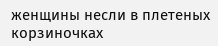женщины несли в плетеных корзиночках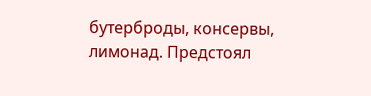бутерброды, консервы, лимонад. Предстоял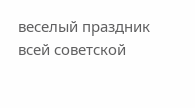веселый праздник всей советской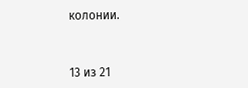колонии.



13 из 21